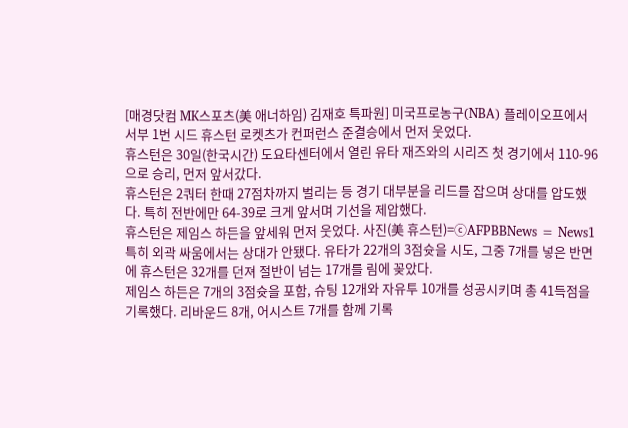[매경닷컴 MK스포츠(美 애너하임) 김재호 특파원] 미국프로농구(NBA) 플레이오프에서 서부 1번 시드 휴스턴 로켓츠가 컨퍼런스 준결승에서 먼저 웃었다.
휴스턴은 30일(한국시간) 도요타센터에서 열린 유타 재즈와의 시리즈 첫 경기에서 110-96으로 승리, 먼저 앞서갔다.
휴스턴은 2쿼터 한때 27점차까지 벌리는 등 경기 대부분을 리드를 잡으며 상대를 압도했다. 특히 전반에만 64-39로 크게 앞서며 기선을 제압했다.
휴스턴은 제임스 하든을 앞세워 먼저 웃었다. 사진(美 휴스턴)=ⓒAFPBBNews = News1
특히 외곽 싸움에서는 상대가 안됐다. 유타가 22개의 3점슛을 시도, 그중 7개를 넣은 반면에 휴스턴은 32개를 던져 절반이 넘는 17개를 림에 꽂았다.
제임스 하든은 7개의 3점슛을 포함, 슈팅 12개와 자유투 10개를 성공시키며 총 41득점을 기록했다. 리바운드 8개, 어시스트 7개를 함께 기록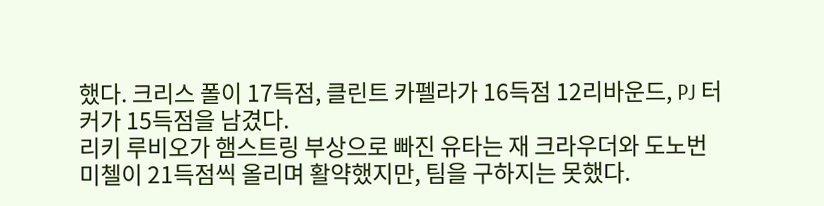했다. 크리스 폴이 17득점, 클린트 카펠라가 16득점 12리바운드, PJ 터커가 15득점을 남겼다.
리키 루비오가 햄스트링 부상으로 빠진 유타는 재 크라우더와 도노번 미첼이 21득점씩 올리며 활약했지만, 팀을 구하지는 못했다.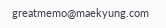greatmemo@maekyung.com